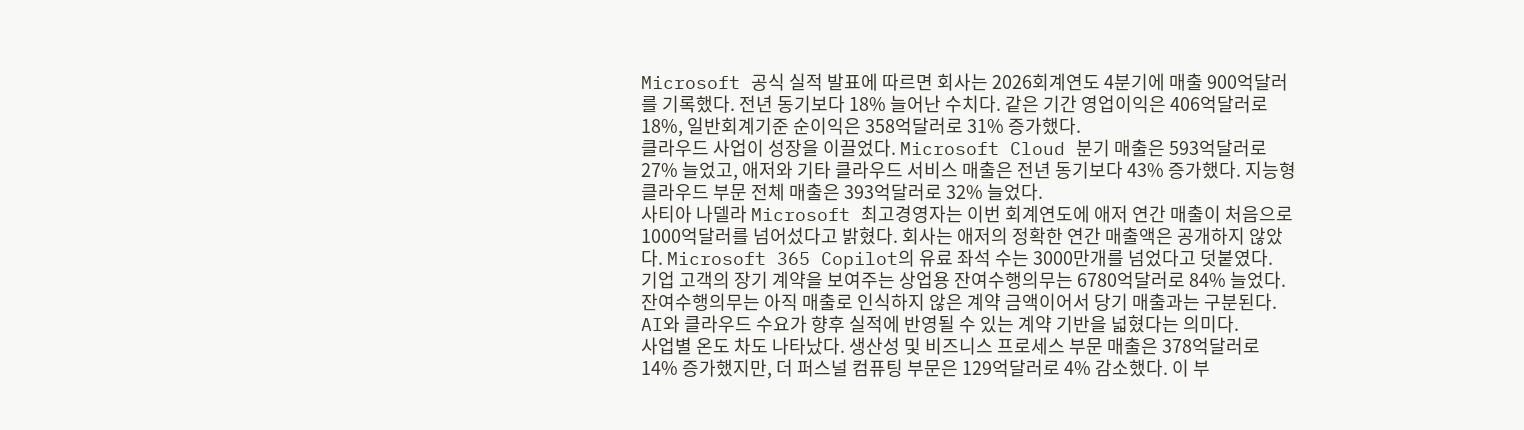Microsoft 공식 실적 발표에 따르면 회사는 2026회계연도 4분기에 매출 900억달러를 기록했다. 전년 동기보다 18% 늘어난 수치다. 같은 기간 영업이익은 406억달러로 18%, 일반회계기준 순이익은 358억달러로 31% 증가했다.
클라우드 사업이 성장을 이끌었다. Microsoft Cloud 분기 매출은 593억달러로 27% 늘었고, 애저와 기타 클라우드 서비스 매출은 전년 동기보다 43% 증가했다. 지능형 클라우드 부문 전체 매출은 393억달러로 32% 늘었다.
사티아 나델라 Microsoft 최고경영자는 이번 회계연도에 애저 연간 매출이 처음으로 1000억달러를 넘어섰다고 밝혔다. 회사는 애저의 정확한 연간 매출액은 공개하지 않았다. Microsoft 365 Copilot의 유료 좌석 수는 3000만개를 넘었다고 덧붙였다.
기업 고객의 장기 계약을 보여주는 상업용 잔여수행의무는 6780억달러로 84% 늘었다. 잔여수행의무는 아직 매출로 인식하지 않은 계약 금액이어서 당기 매출과는 구분된다. AI와 클라우드 수요가 향후 실적에 반영될 수 있는 계약 기반을 넓혔다는 의미다.
사업별 온도 차도 나타났다. 생산성 및 비즈니스 프로세스 부문 매출은 378억달러로 14% 증가했지만, 더 퍼스널 컴퓨팅 부문은 129억달러로 4% 감소했다. 이 부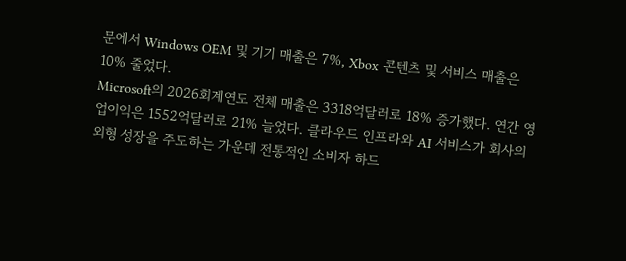문에서 Windows OEM 및 기기 매출은 7%, Xbox 콘텐츠 및 서비스 매출은 10% 줄었다.
Microsoft의 2026회계연도 전체 매출은 3318억달러로 18% 증가했다. 연간 영업이익은 1552억달러로 21% 늘었다. 클라우드 인프라와 AI 서비스가 회사의 외형 성장을 주도하는 가운데 전통적인 소비자 하드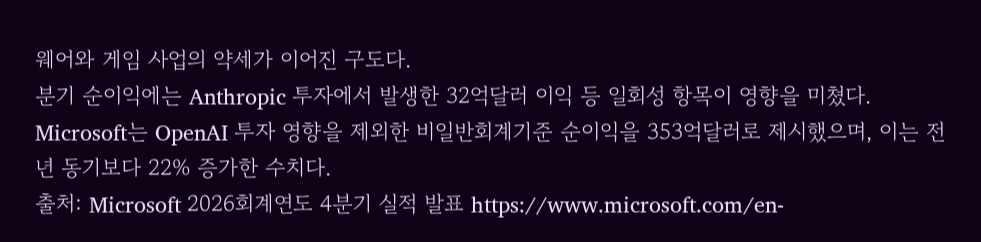웨어와 게임 사업의 약세가 이어진 구도다.
분기 순이익에는 Anthropic 투자에서 발생한 32억달러 이익 등 일회성 항목이 영향을 미쳤다. Microsoft는 OpenAI 투자 영향을 제외한 비일반회계기준 순이익을 353억달러로 제시했으며, 이는 전년 동기보다 22% 증가한 수치다.
출처: Microsoft 2026회계연도 4분기 실적 발표 https://www.microsoft.com/en-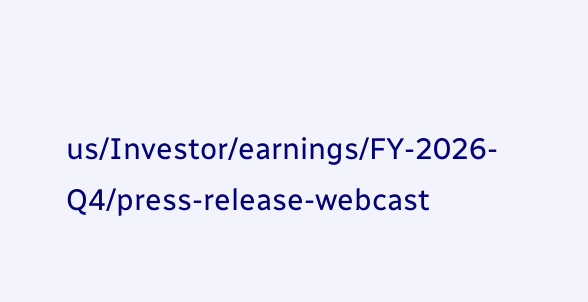us/Investor/earnings/FY-2026-Q4/press-release-webcast